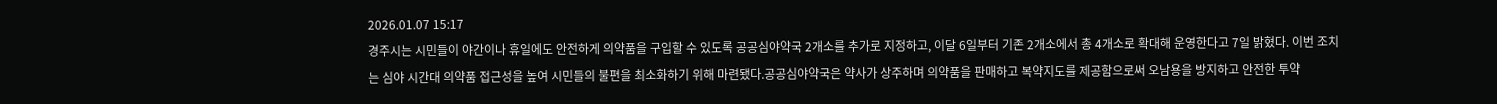2026.01.07 15:17
경주시는 시민들이 야간이나 휴일에도 안전하게 의약품을 구입할 수 있도록 공공심야약국 2개소를 추가로 지정하고, 이달 6일부터 기존 2개소에서 총 4개소로 확대해 운영한다고 7일 밝혔다. 이번 조치는 심야 시간대 의약품 접근성을 높여 시민들의 불편을 최소화하기 위해 마련됐다.공공심야약국은 약사가 상주하며 의약품을 판매하고 복약지도를 제공함으로써 오남용을 방지하고 안전한 투약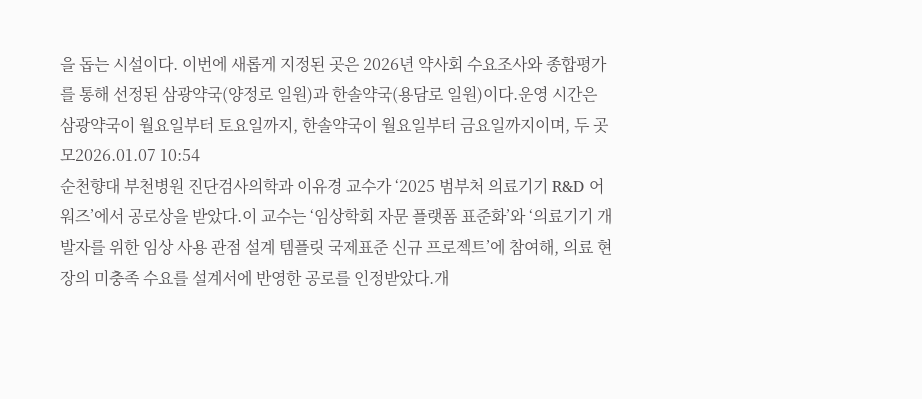을 돕는 시설이다. 이번에 새롭게 지정된 곳은 2026년 약사회 수요조사와 종합평가를 통해 선정된 삼광약국(양정로 일원)과 한솔약국(용담로 일원)이다.운영 시간은 삼광약국이 월요일부터 토요일까지, 한솔약국이 월요일부터 금요일까지이며, 두 곳 모2026.01.07 10:54
순천향대 부천병원 진단검사의학과 이유경 교수가 ‘2025 범부처 의료기기 R&D 어워즈’에서 공로상을 받았다.이 교수는 ‘임상학회 자문 플랫폼 표준화’와 ‘의료기기 개발자를 위한 임상 사용 관점 설계 템플릿 국제표준 신규 프로젝트’에 참여해, 의료 현장의 미충족 수요를 설계서에 반영한 공로를 인정받았다.개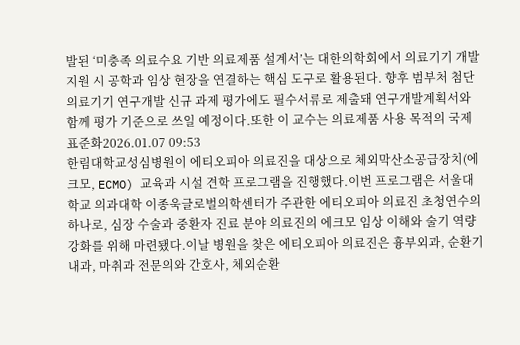발된 ‘미충족 의료수요 기반 의료제품 설계서’는 대한의학회에서 의료기기 개발 지원 시 공학과 임상 현장을 연결하는 핵심 도구로 활용된다. 향후 범부처 첨단 의료기기 연구개발 신규 과제 평가에도 필수서류로 제출돼 연구개발계획서와 함께 평가 기준으로 쓰일 예정이다.또한 이 교수는 의료제품 사용 목적의 국제표준화2026.01.07 09:53
한림대학교성심병원이 에티오피아 의료진을 대상으로 체외막산소공급장치(에크모, ECMO) 교육과 시설 견학 프로그램을 진행했다.이번 프로그램은 서울대학교 의과대학 이종욱글로벌의학센터가 주관한 에티오피아 의료진 초청연수의 하나로, 심장 수술과 중환자 진료 분야 의료진의 에크모 임상 이해와 술기 역량 강화를 위해 마련됐다.이날 병원을 찾은 에티오피아 의료진은 흉부외과, 순환기내과, 마취과 전문의와 간호사, 체외순환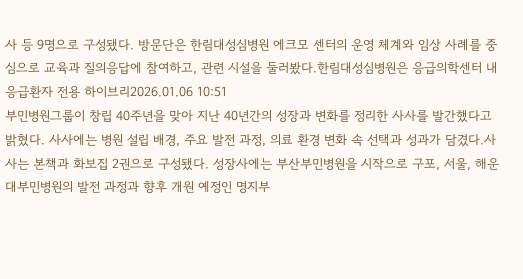사 등 9명으로 구성됐다. 방문단은 한림대성심병원 에크모 센터의 운영 체계와 임상 사례를 중심으로 교육과 질의응답에 참여하고, 관련 시설을 둘러봤다.한림대성심병원은 응급의학센터 내 응급환자 전용 하이브리2026.01.06 10:51
부민병원그룹이 창립 40주년을 맞아 지난 40년간의 성장과 변화를 정리한 사사를 발간했다고 밝혔다. 사사에는 병원 설립 배경, 주요 발전 과정, 의료 환경 변화 속 선택과 성과가 담겼다.사사는 본책과 화보집 2권으로 구성됐다. 성장사에는 부산부민병원을 시작으로 구포, 서울, 해운대부민병원의 발전 과정과 향후 개원 예정인 명지부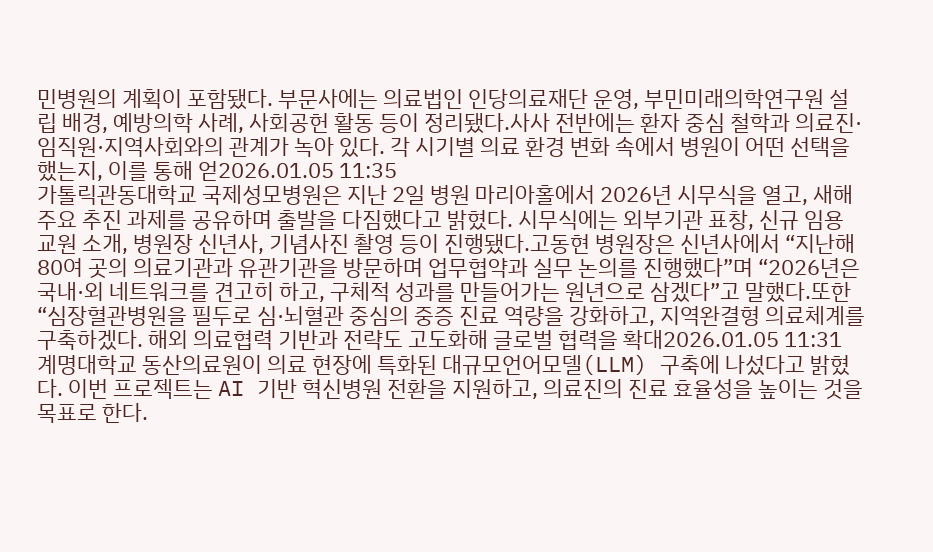민병원의 계획이 포함됐다. 부문사에는 의료법인 인당의료재단 운영, 부민미래의학연구원 설립 배경, 예방의학 사례, 사회공헌 활동 등이 정리됐다.사사 전반에는 환자 중심 철학과 의료진·임직원·지역사회와의 관계가 녹아 있다. 각 시기별 의료 환경 변화 속에서 병원이 어떤 선택을 했는지, 이를 통해 얻2026.01.05 11:35
가톨릭관동대학교 국제성모병원은 지난 2일 병원 마리아홀에서 2026년 시무식을 열고, 새해 주요 추진 과제를 공유하며 출발을 다짐했다고 밝혔다. 시무식에는 외부기관 표창, 신규 임용 교원 소개, 병원장 신년사, 기념사진 촬영 등이 진행됐다.고동현 병원장은 신년사에서 “지난해 80여 곳의 의료기관과 유관기관을 방문하며 업무협약과 실무 논의를 진행했다”며 “2026년은 국내·외 네트워크를 견고히 하고, 구체적 성과를 만들어가는 원년으로 삼겠다”고 말했다.또한 “심장혈관병원을 필두로 심·뇌혈관 중심의 중증 진료 역량을 강화하고, 지역완결형 의료체계를 구축하겠다. 해외 의료협력 기반과 전략도 고도화해 글로벌 협력을 확대2026.01.05 11:31
계명대학교 동산의료원이 의료 현장에 특화된 대규모언어모델(LLM) 구축에 나섰다고 밝혔다. 이번 프로젝트는 AI 기반 혁신병원 전환을 지원하고, 의료진의 진료 효율성을 높이는 것을 목표로 한다.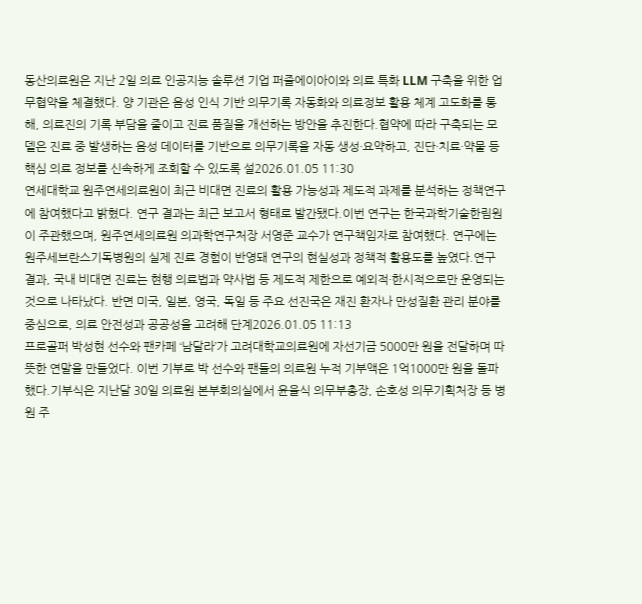동산의료원은 지난 2일 의료 인공지능 솔루션 기업 퍼즐에이아이와 의료 특화 LLM 구축을 위한 업무협약을 체결했다. 양 기관은 음성 인식 기반 의무기록 자동화와 의료정보 활용 체계 고도화를 통해, 의료진의 기록 부담을 줄이고 진료 품질을 개선하는 방안을 추진한다.협약에 따라 구축되는 모델은 진료 중 발생하는 음성 데이터를 기반으로 의무기록을 자동 생성·요약하고, 진단·치료·약물 등 핵심 의료 정보를 신속하게 조회할 수 있도록 설2026.01.05 11:30
연세대학교 원주연세의료원이 최근 비대면 진료의 활용 가능성과 제도적 과제를 분석하는 정책연구에 참여했다고 밝혔다. 연구 결과는 최근 보고서 형태로 발간됐다.이번 연구는 한국과학기술한림원이 주관했으며, 원주연세의료원 의과학연구처장 서영준 교수가 연구책임자로 참여했다. 연구에는 원주세브란스기독병원의 실제 진료 경험이 반영돼 연구의 현실성과 정책적 활용도를 높였다.연구 결과, 국내 비대면 진료는 현행 의료법과 약사법 등 제도적 제한으로 예외적·한시적으로만 운영되는 것으로 나타났다. 반면 미국, 일본, 영국, 독일 등 주요 선진국은 재진 환자나 만성질환 관리 분야를 중심으로, 의료 안전성과 공공성을 고려해 단계2026.01.05 11:13
프로골퍼 박성현 선수와 팬카페 ‘남달라’가 고려대학교의료원에 자선기금 5000만 원을 전달하며 따뜻한 연말을 만들었다. 이번 기부로 박 선수와 팬들의 의료원 누적 기부액은 1억1000만 원을 돌파했다.기부식은 지난달 30일 의료원 본부회의실에서 윤을식 의무부총장, 손호성 의무기획처장 등 병원 주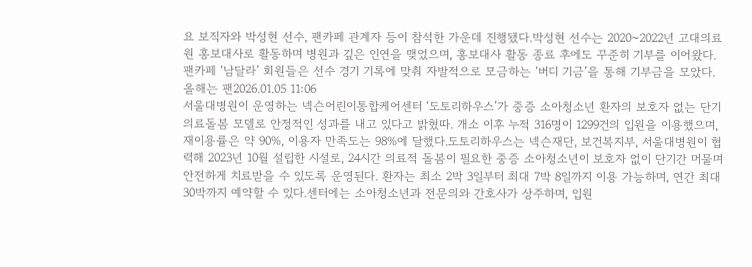요 보직자와 박성현 선수, 팬카페 관계자 등이 참석한 가운데 진행됐다.박성현 선수는 2020~2022년 고대의료원 홍보대사로 활동하며 병원과 깊은 인연을 맺었으며, 홍보대사 활동 종료 후에도 꾸준히 기부를 이어왔다. 팬카페 ‘남달라’ 회원들은 선수 경기 기록에 맞춰 자발적으로 모금하는 ‘버디 기금’을 통해 기부금을 모았다. 올해는 팬2026.01.05 11:06
서울대병원이 운영하는 넥슨어린이통합케어센터 ‘도토리하우스’가 중증 소아청소년 환자의 보호자 없는 단기 의료돌봄 모델로 안정적인 성과를 내고 있다고 밝혔따. 개소 이후 누적 316명이 1299건의 입원을 이용했으며, 재이용률은 약 90%, 이용자 만족도는 98%에 달했다.도토리하우스는 넥슨재단, 보건복지부, 서울대병원이 협력해 2023년 10월 설립한 시설로, 24시간 의료적 돌봄이 필요한 중증 소아청소년이 보호자 없이 단기간 머물며 안전하게 치료받을 수 있도록 운영된다. 환자는 최소 2박 3일부터 최대 7박 8일까지 이용 가능하며, 연간 최대 30박까지 예약할 수 있다.센터에는 소아청소년과 전문의와 간호사가 상주하며, 입원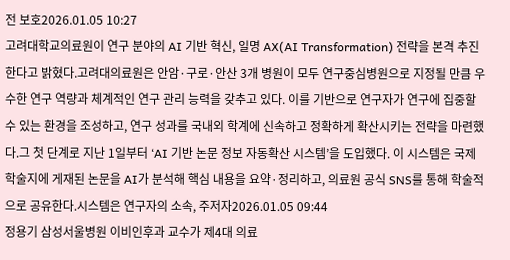전 보호2026.01.05 10:27
고려대학교의료원이 연구 분야의 AI 기반 혁신, 일명 AX(AI Transformation) 전략을 본격 추진한다고 밝혔다.고려대의료원은 안암·구로·안산 3개 병원이 모두 연구중심병원으로 지정될 만큼 우수한 연구 역량과 체계적인 연구 관리 능력을 갖추고 있다. 이를 기반으로 연구자가 연구에 집중할 수 있는 환경을 조성하고, 연구 성과를 국내외 학계에 신속하고 정확하게 확산시키는 전략을 마련했다.그 첫 단계로 지난 1일부터 ‘AI 기반 논문 정보 자동확산 시스템’을 도입했다. 이 시스템은 국제학술지에 게재된 논문을 AI가 분석해 핵심 내용을 요약·정리하고, 의료원 공식 SNS를 통해 학술적으로 공유한다.시스템은 연구자의 소속, 주저자2026.01.05 09:44
정용기 삼성서울병원 이비인후과 교수가 제4대 의료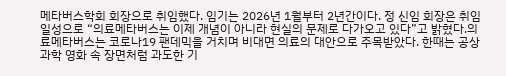메타버스학회 회장으로 취임했다. 임기는 2026년 1월부터 2년간이다. 정 신임 회장은 취임 일성으로 “의료메타버스는 이제 개념이 아니라 현실의 문제로 다가오고 있다”고 밝혔다.의료메타버스는 코로나19 팬데믹을 거치며 비대면 의료의 대안으로 주목받았다. 한때는 공상과학 영화 속 장면처럼 과도한 기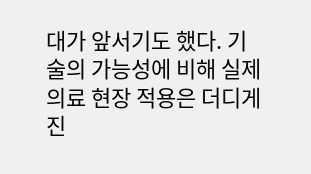대가 앞서기도 했다. 기술의 가능성에 비해 실제 의료 현장 적용은 더디게 진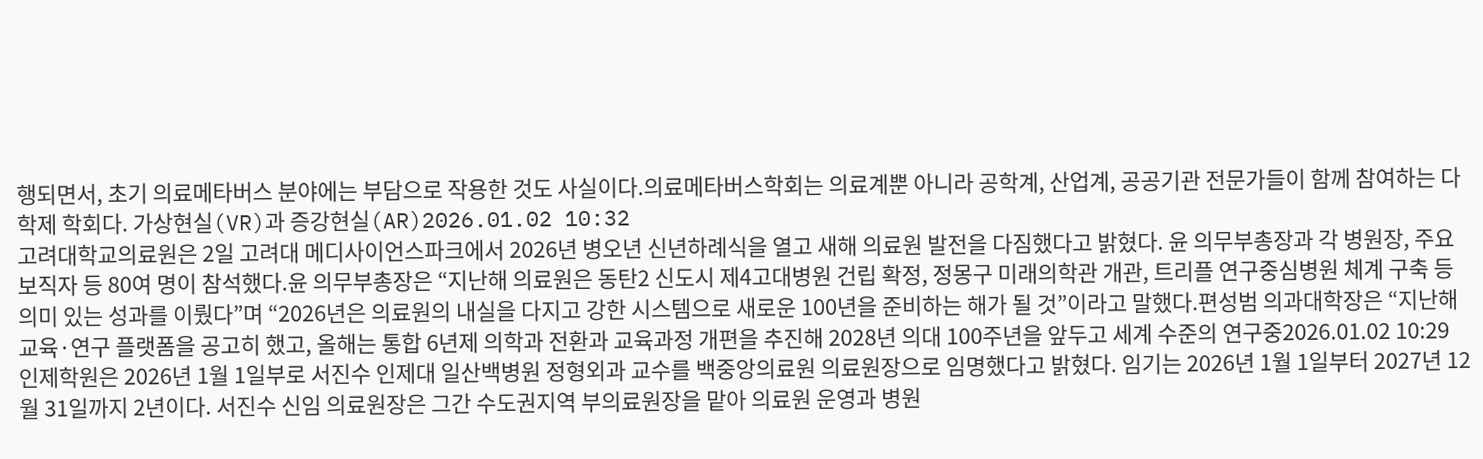행되면서, 초기 의료메타버스 분야에는 부담으로 작용한 것도 사실이다.의료메타버스학회는 의료계뿐 아니라 공학계, 산업계, 공공기관 전문가들이 함께 참여하는 다학제 학회다. 가상현실(VR)과 증강현실(AR)2026.01.02 10:32
고려대학교의료원은 2일 고려대 메디사이언스파크에서 2026년 병오년 신년하례식을 열고 새해 의료원 발전을 다짐했다고 밝혔다. 윤 의무부총장과 각 병원장, 주요 보직자 등 80여 명이 참석했다.윤 의무부총장은 “지난해 의료원은 동탄2 신도시 제4고대병원 건립 확정, 정몽구 미래의학관 개관, 트리플 연구중심병원 체계 구축 등 의미 있는 성과를 이뤘다”며 “2026년은 의료원의 내실을 다지고 강한 시스템으로 새로운 100년을 준비하는 해가 될 것”이라고 말했다.편성범 의과대학장은 “지난해 교육·연구 플랫폼을 공고히 했고, 올해는 통합 6년제 의학과 전환과 교육과정 개편을 추진해 2028년 의대 100주년을 앞두고 세계 수준의 연구중2026.01.02 10:29
인제학원은 2026년 1월 1일부로 서진수 인제대 일산백병원 정형외과 교수를 백중앙의료원 의료원장으로 임명했다고 밝혔다. 임기는 2026년 1월 1일부터 2027년 12월 31일까지 2년이다. 서진수 신임 의료원장은 그간 수도권지역 부의료원장을 맡아 의료원 운영과 병원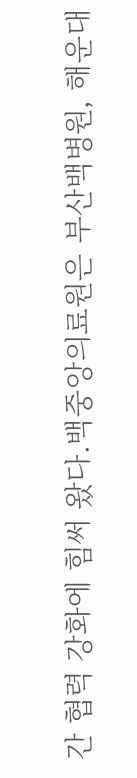간 협력 강화에 힘써 왔다.백중앙의료원은 부산백병원, 해운대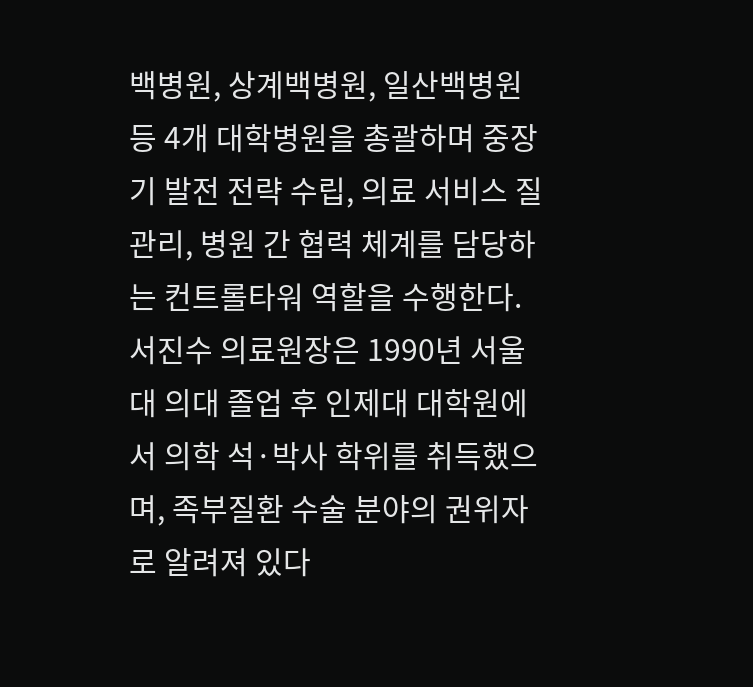백병원, 상계백병원, 일산백병원 등 4개 대학병원을 총괄하며 중장기 발전 전략 수립, 의료 서비스 질 관리, 병원 간 협력 체계를 담당하는 컨트롤타워 역할을 수행한다.서진수 의료원장은 1990년 서울대 의대 졸업 후 인제대 대학원에서 의학 석·박사 학위를 취득했으며, 족부질환 수술 분야의 권위자로 알려져 있다